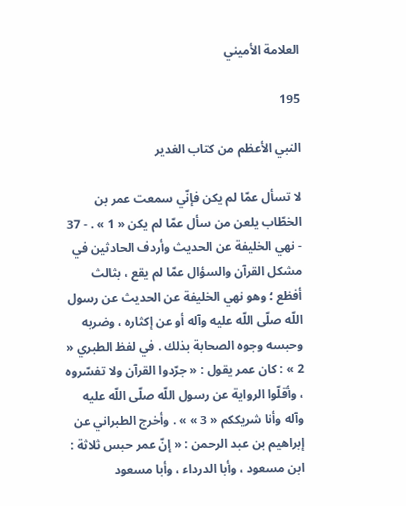العلامة الأميني

195

النبي الأعظم من كتاب الغدير

لا تسأل عمّا لم يكن فإنّي سمعت عمر بن الخطّاب يلعن من سأل عمّا لم يكن « 1 » . - 37 - نهي الخليفة عن الحديث وأردف الحادثين في مشكل القرآن والسؤال عمّا لم يقع ، بثالث أفظع ؛ وهو نهي الخليفة عن الحديث عن رسول اللّه صلّى اللّه عليه وآله أو عن إكثاره ، وضربه وحبسه وجوه الصحابة بذلك . في لفظ الطبري « 2 » : كان عمر يقول : « جرّدوا القرآن ولا تفسّروه ، وأقلّوا الرواية عن رسول اللّه صلّى اللّه عليه وآله وأنا شريككم « 3 » » . وأخرج الطبراني عن إبراهيم بن عبد الرحمن : « إنّ عمر حبس ثلاثة : ابن مسعود ، وأبا الدرداء ، وأبا مسعود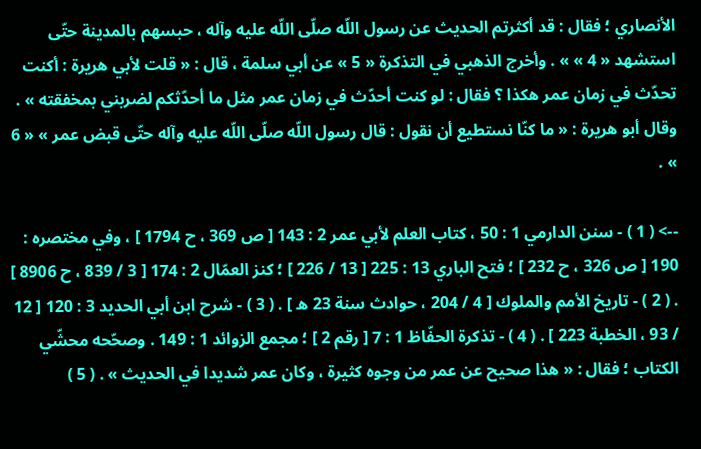الأنصاري ؛ فقال : قد أكثرتم الحديث عن رسول اللّه صلّى اللّه عليه وآله ، حبسهم بالمدينة حتّى استشهد « 4 » » . وأخرج الذهبي في التذكرة « 5 » عن أبي سلمة ، قال : « قلت لأبي هريرة : أكنت تحدّث في زمان عمر هكذا ؟ فقال : لو كنت أحدّث في زمان عمر مثل ما أحدّثكم لضربني بمخفقته » . وقال أبو هريرة : « ما كنّا نستطيع أن نقول : قال رسول اللّه صلّى اللّه عليه وآله حتّى قبض عمر » « 6 » .

--> ( 1 ) - سنن الدارمي 1 : 50 ، كتاب العلم لأبي عمر 2 : 143 [ ص 369 ، ح 1794 ] ، وفي مختصره : 190 [ ص 326 ، ح 232 ] ؛ فتح الباري 13 : 225 [ 13 / 226 ] ؛ كنز العمّال 2 : 174 [ 3 / 839 ، ح 8906 ] . ( 2 ) - تاريخ الأمم والملوك [ 4 / 204 ، حوادث سنة 23 ه ] . ( 3 ) - شرح ابن أبي الحديد 3 : 120 [ 12 / 93 ، الخطبة 223 ] . ( 4 ) - تذكرة الحفّاظ 1 : 7 [ رقم 2 ] ؛ مجمع الزوائد 1 : 149 . وصحّحه محشّي الكتاب ؛ فقال : « هذا صحيح عن عمر من وجوه كثيرة ، وكان عمر شديدا في الحديث » . ( 5 )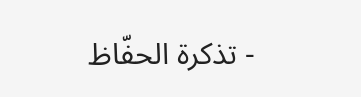- تذكرة الحفّاظ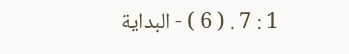1 : 7 . ( 6 ) - البداية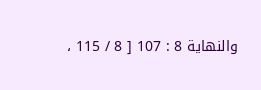والنهاية 8 : 107 [ 8 / 115 ،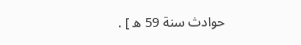حوادث سنة 59 ه ] .